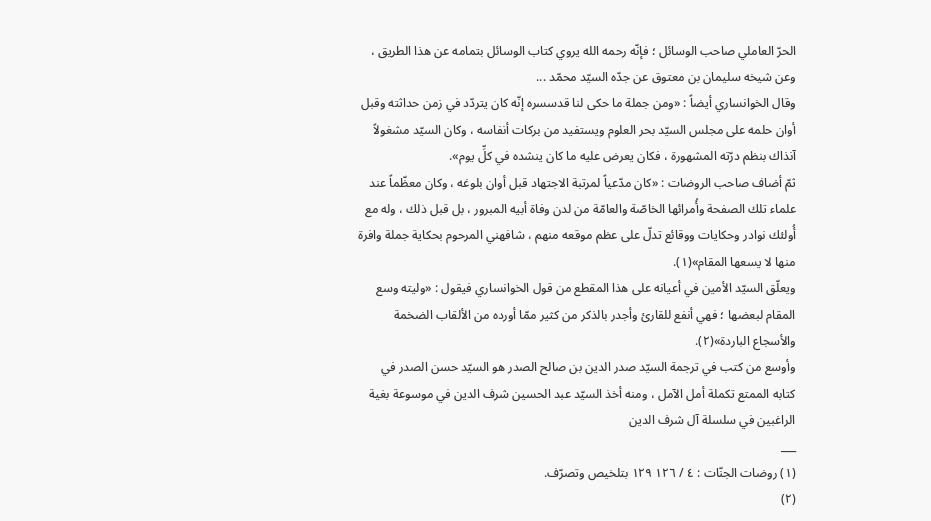الحرّ العاملي صاحب الوسائل ؛ فإنّه رحمه الله يروي كتاب الوسائل بتمامه عن هذا الطريق ، وعن شيخه سليمان بن معتوق عن جدّه السيّد محمّد ...
وقال الخوانساري أيضاً : «ومن جملة ما حكى لنا قدسسره إنّه كان يتردّد في زمن حداثته وقبل أوان حلمه على مجلس السيّد بحر العلوم ويستفيد من بركات أنفاسه ، وكان السيّد مشغولاً آنذاك بنظم درّته المشهورة ، فكان يعرض عليه ما كان ينشده في كلِّ يوم».
ثمّ أضاف صاحب الروضات : «كان مدّعياً لمرتبة الاجتهاد قبل أوان بلوغه ، وكان معظّماً عند علماء تلك الصفحة وأُمرائها الخاصّة والعامّة من لدن وفاة أبيه المبرور ، بل قبل ذلك ، وله مع أُولئك نوادر وحكايات ووقائع تدلّ على عظم موقعه منهم ، شافهني المرحوم بحكاية جملة وافرة منها لا يسعها المقام»(١).
ويعلّق السيّد الأمين في أعيانه على هذا المقطع من قول الخوانساري فيقول : «وليته وسع المقام لبعضها ؛ فهي أنفع للقارئ وأجدر بالذكر من كثير ممّا أورده من الألقاب الضخمة والأسجاع الباردة»(٢).
وأوسع من كتب في ترجمة السيّد صدر الدين بن صالح الصدر هو السيّد حسن الصدر في كتابه الممتع تكملة أمل الآمل ، ومنه أخذ السيّد عبد الحسين شرف الدين في موسوعة بغية الراغبين في سلسلة آل شرف الدين
___
(١) روضات الجنّات : ٤ / ١٢٦ ١٢٩ بتلخيص وتصرّف.
(٢)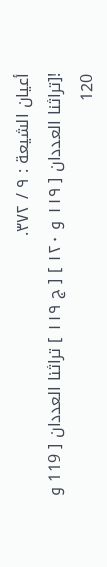أعيان الشيعة : ٩ / ٣٧٢.
![تراثنا العددان [ ١١٩ و ١٢٠ ] [ ج ١١٩ ] تراثنا العددان [ 119 و 120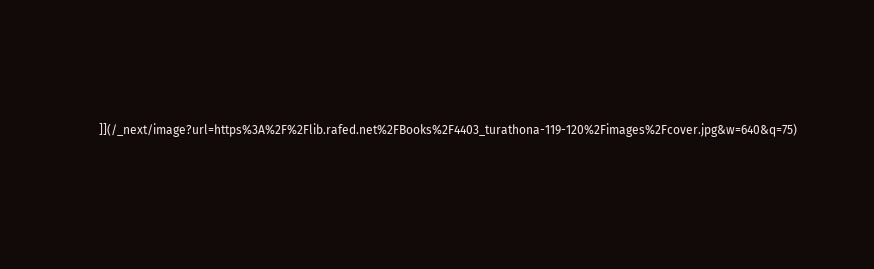]](/_next/image?url=https%3A%2F%2Flib.rafed.net%2FBooks%2F4403_turathona-119-120%2Fimages%2Fcover.jpg&w=640&q=75)